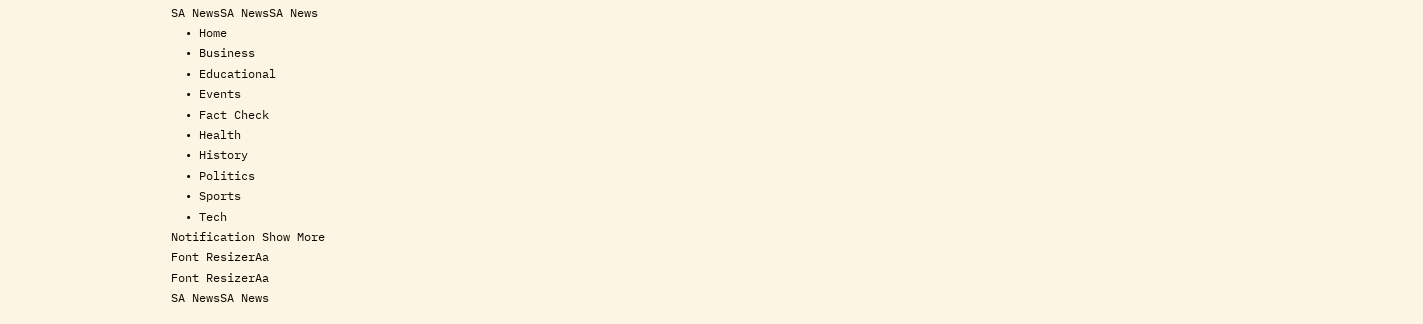SA NewsSA NewsSA News
  • Home
  • Business
  • Educational
  • Events
  • Fact Check
  • Health
  • History
  • Politics
  • Sports
  • Tech
Notification Show More
Font ResizerAa
Font ResizerAa
SA NewsSA News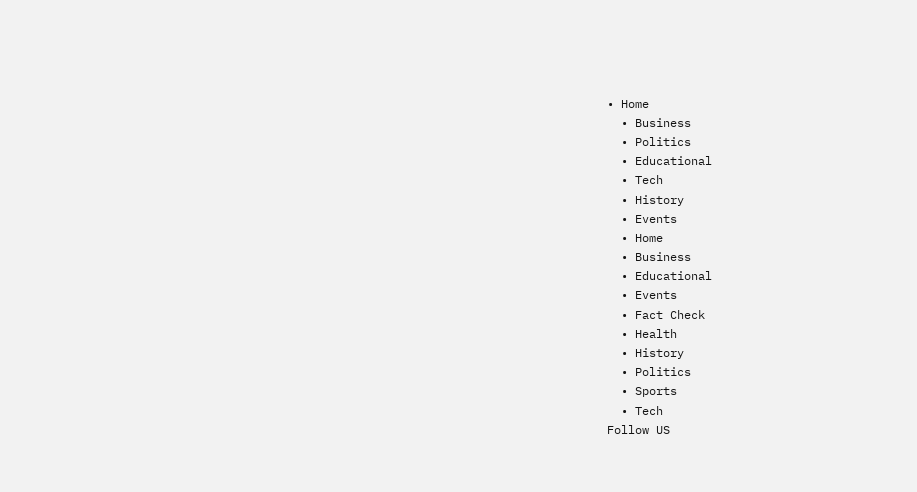• Home
  • Business
  • Politics
  • Educational
  • Tech
  • History
  • Events
  • Home
  • Business
  • Educational
  • Events
  • Fact Check
  • Health
  • History
  • Politics
  • Sports
  • Tech
Follow US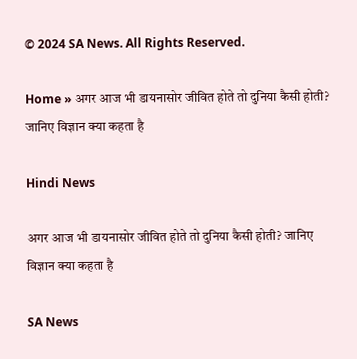© 2024 SA News. All Rights Reserved.

Home » अगर आज भी डायनासोर जीवित होते तो दुनिया कैसी होती? जानिए विज्ञान क्या कहता है

Hindi News

अगर आज भी डायनासोर जीवित होते तो दुनिया कैसी होती? जानिए विज्ञान क्या कहता है

SA News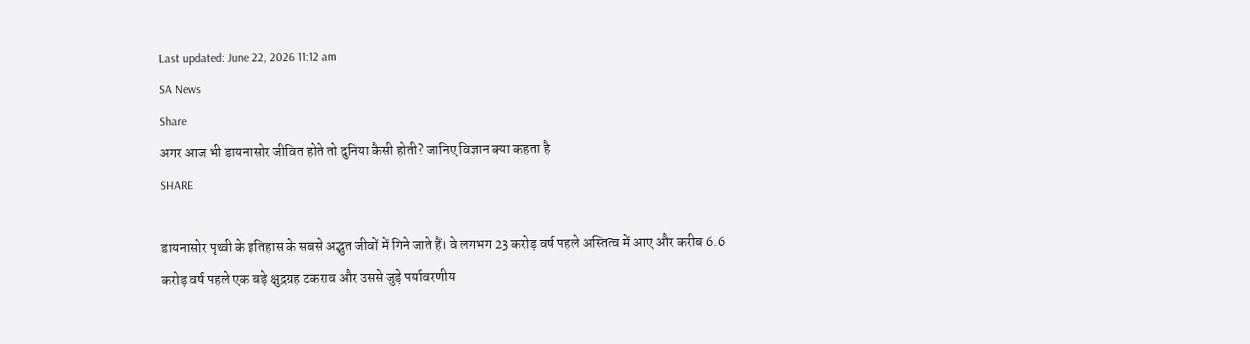Last updated: June 22, 2026 11:12 am
SA News
Share
अगर आज भी डायनासोर जीवित होते तो दुनिया कैसी होती? जानिए विज्ञान क्या कहता है
SHARE

डायनासोर पृथ्वी के इतिहास के सबसे अद्भुत जीवों में गिने जाते हैं। वे लगभग 23 करोड़ वर्ष पहले अस्तित्व में आए और करीब 6.6 करोड़ वर्ष पहले एक बड़े क्षुद्रग्रह टकराव और उससे जुड़े पर्यावरणीय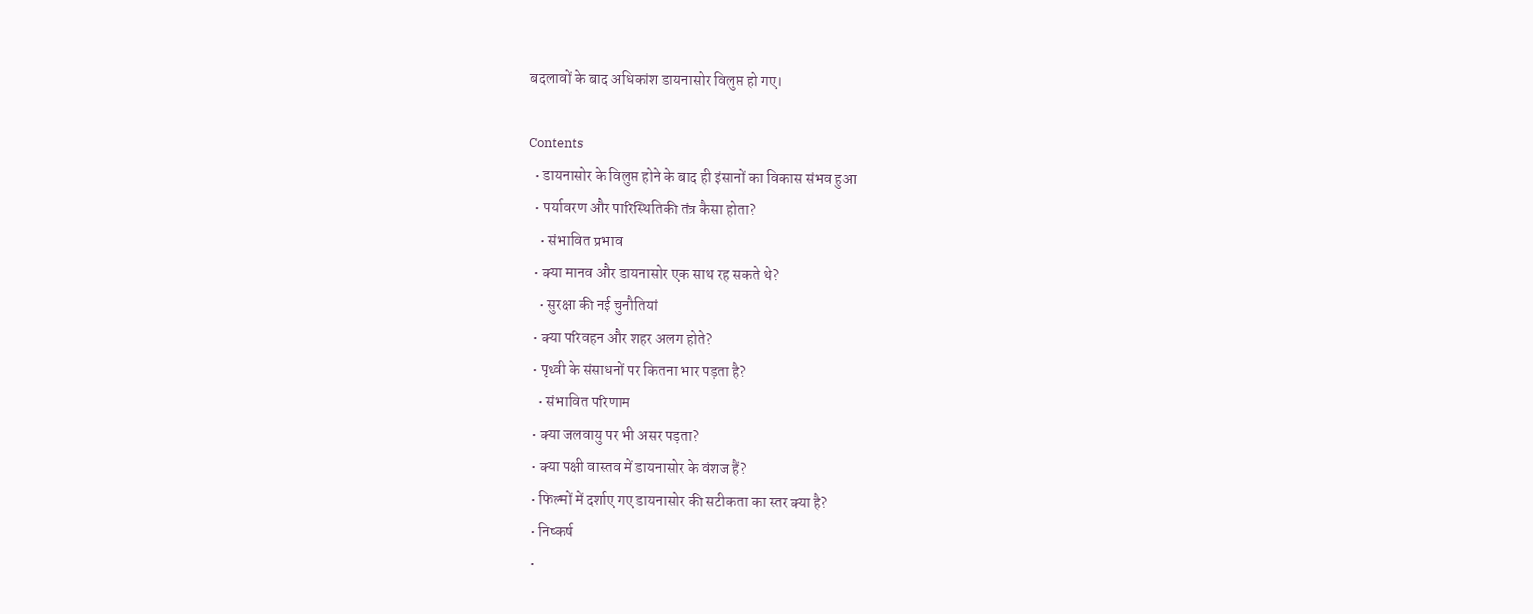बदलावों के बाद अधिकांश डायनासोर विलुप्त हो गए।

Contents
  • डायनासोर के विलुप्त होने के बाद ही इंसानों का विकास संभव हुआ
  • पर्यावरण और पारिस्थितिकी तंत्र कैसा होता?
    • संभावित प्रभाव
  • क्या मानव और डायनासोर एक साथ रह सकते थे?
    • सुरक्षा की नई चुनौतियां
  • क्या परिवहन और शहर अलग होते?
  • पृथ्वी के संसाधनों पर कितना भार पड़ता है?
    • संभावित परिणाम
  • क्या जलवायु पर भी असर पड़ता?
  • क्या पक्षी वास्तव में डायनासोर के वंशज हैं?
  • फिल्मों में दर्शाए गए डायनासोर की सटीकता का स्तर क्या है?
  • निष्कर्ष
  •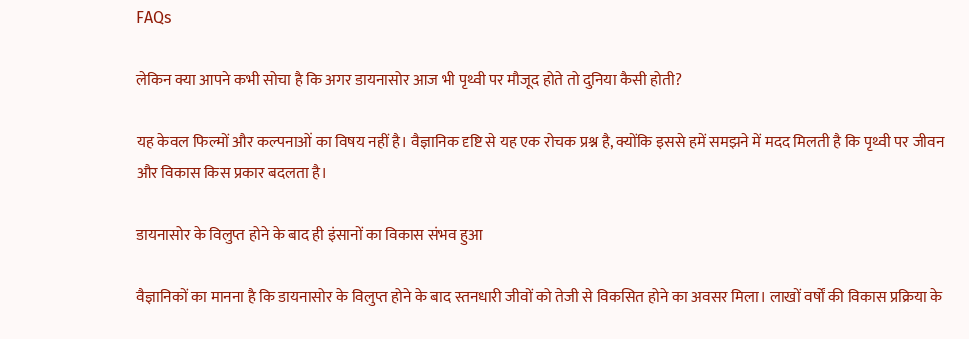FAQs

लेकिन क्या आपने कभी सोचा है कि अगर डायनासोर आज भी पृथ्वी पर मौजूद होते तो दुनिया कैसी होती?

यह केवल फिल्मों और कल्पनाओं का विषय नहीं है। वैज्ञानिक दृष्टि से यह एक रोचक प्रश्न है, क्योंकि इससे हमें समझने में मदद मिलती है कि पृथ्वी पर जीवन और विकास किस प्रकार बदलता है।

डायनासोर के विलुप्त होने के बाद ही इंसानों का विकास संभव हुआ

वैज्ञानिकों का मानना है कि डायनासोर के विलुप्त होने के बाद स्तनधारी जीवों को तेजी से विकसित होने का अवसर मिला। लाखों वर्षों की विकास प्रक्रिया के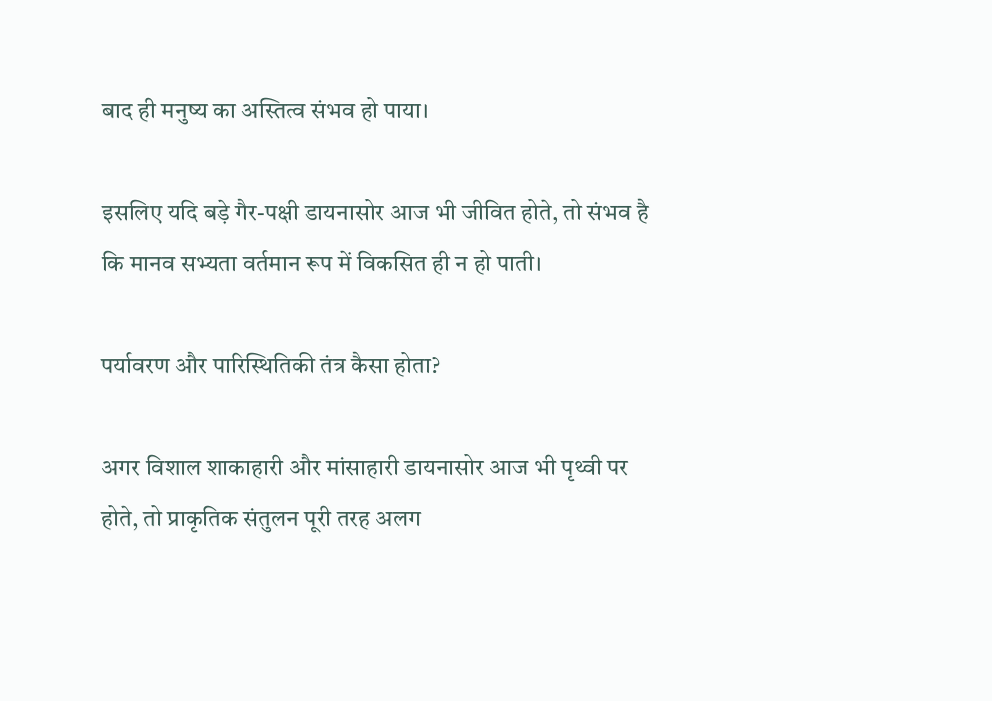बाद ही मनुष्य का अस्तित्व संभव हो पाया।

इसलिए यदि बड़े गैर-पक्षी डायनासोर आज भी जीवित होते, तो संभव है कि मानव सभ्यता वर्तमान रूप में विकसित ही न हो पाती।

पर्यावरण और पारिस्थितिकी तंत्र कैसा होता?

अगर विशाल शाकाहारी और मांसाहारी डायनासोर आज भी पृथ्वी पर होते, तो प्राकृतिक संतुलन पूरी तरह अलग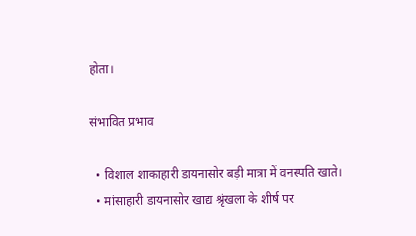होता।

संभावित प्रभाव

  • विशाल शाकाहारी डायनासोर बड़ी मात्रा में वनस्पति खाते।
  • मांसाहारी डायनासोर खाद्य श्रृंखला के शीर्ष पर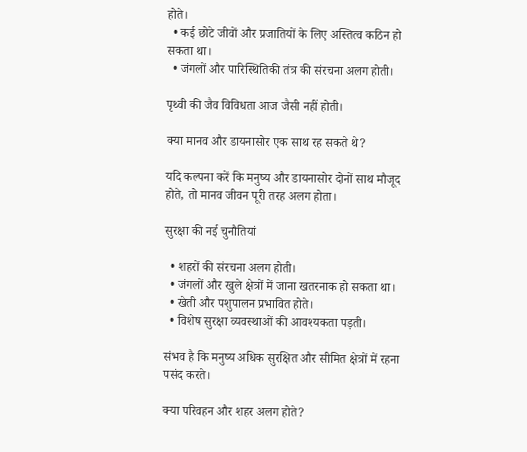होते।
  • कई छोटे जीवों और प्रजातियों के लिए अस्तित्व कठिन हो सकता था।
  • जंगलों और पारिस्थितिकी तंत्र की संरचना अलग होती।

पृथ्वी की जैव विविधता आज जैसी नहीं होती।

क्या मानव और डायनासोर एक साथ रह सकते थे?

यदि कल्पना करें कि मनुष्य और डायनासोर दोनों साथ मौजूद होते, तो मानव जीवन पूरी तरह अलग होता।

सुरक्षा की नई चुनौतियां

  • शहरों की संरचना अलग होती।
  • जंगलों और खुले क्षेत्रों में जाना खतरनाक हो सकता था।
  • खेती और पशुपालन प्रभावित होते।
  • विशेष सुरक्षा व्यवस्थाओं की आवश्यकता पड़ती।

संभव है कि मनुष्य अधिक सुरक्षित और सीमित क्षेत्रों में रहना पसंद करते।

क्या परिवहन और शहर अलग होते?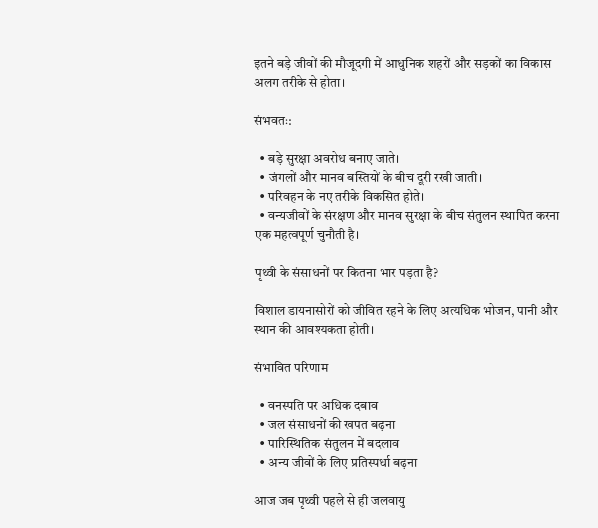इतने बड़े जीवों की मौजूदगी में आधुनिक शहरों और सड़कों का विकास अलग तरीके से होता।

संभवतः:

  • बड़े सुरक्षा अवरोध बनाए जाते।
  • जंगलों और मानव बस्तियों के बीच दूरी रखी जाती।
  • परिवहन के नए तरीके विकसित होते।
  • वन्यजीवों के संरक्षण और मानव सुरक्षा के बीच संतुलन स्थापित करना एक महत्वपूर्ण चुनौती है।

पृथ्वी के संसाधनों पर कितना भार पड़ता है?

विशाल डायनासोरों को जीवित रहने के लिए अत्यधिक भोजन, पानी और स्थान की आवश्यकता होती।

संभावित परिणाम

  • वनस्पति पर अधिक दबाव
  • जल संसाधनों की खपत बढ़ना
  • पारिस्थितिक संतुलन में बदलाव
  • अन्य जीवों के लिए प्रतिस्पर्धा बढ़ना

आज जब पृथ्वी पहले से ही जलवायु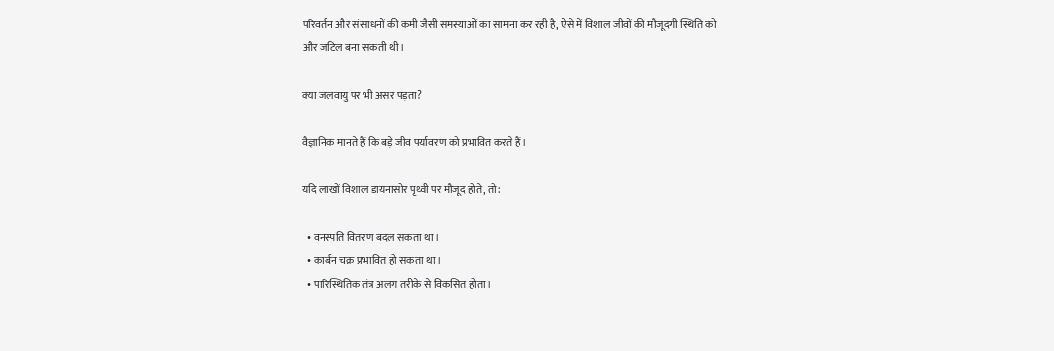परिवर्तन और संसाधनों की कमी जैसी समस्याओं का सामना कर रही है, ऐसे में विशाल जीवों की मौजूदगी स्थिति को और जटिल बना सकती थी।

क्या जलवायु पर भी असर पड़ता?

वैज्ञानिक मानते हैं कि बड़े जीव पर्यावरण को प्रभावित करते हैं।

यदि लाखों विशाल डायनासोर पृथ्वी पर मौजूद होते, तो:

  • वनस्पति वितरण बदल सकता था।
  • कार्बन चक्र प्रभावित हो सकता था।
  • पारिस्थितिक तंत्र अलग तरीके से विकसित होता।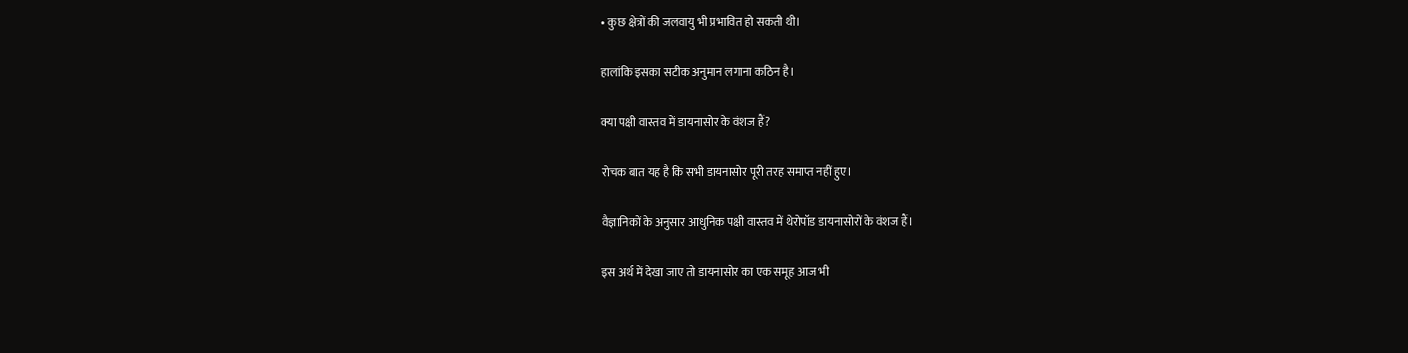• कुछ क्षेत्रों की जलवायु भी प्रभावित हो सकती थी।

हालांकि इसका सटीक अनुमान लगाना कठिन है।

क्या पक्षी वास्तव में डायनासोर के वंशज हैं?

रोचक बात यह है कि सभी डायनासोर पूरी तरह समाप्त नहीं हुए।

वैज्ञानिकों के अनुसार आधुनिक पक्षी वास्तव में थेरोपॉड डायनासोरों के वंशज हैं।

इस अर्थ में देखा जाए तो डायनासोर का एक समूह आज भी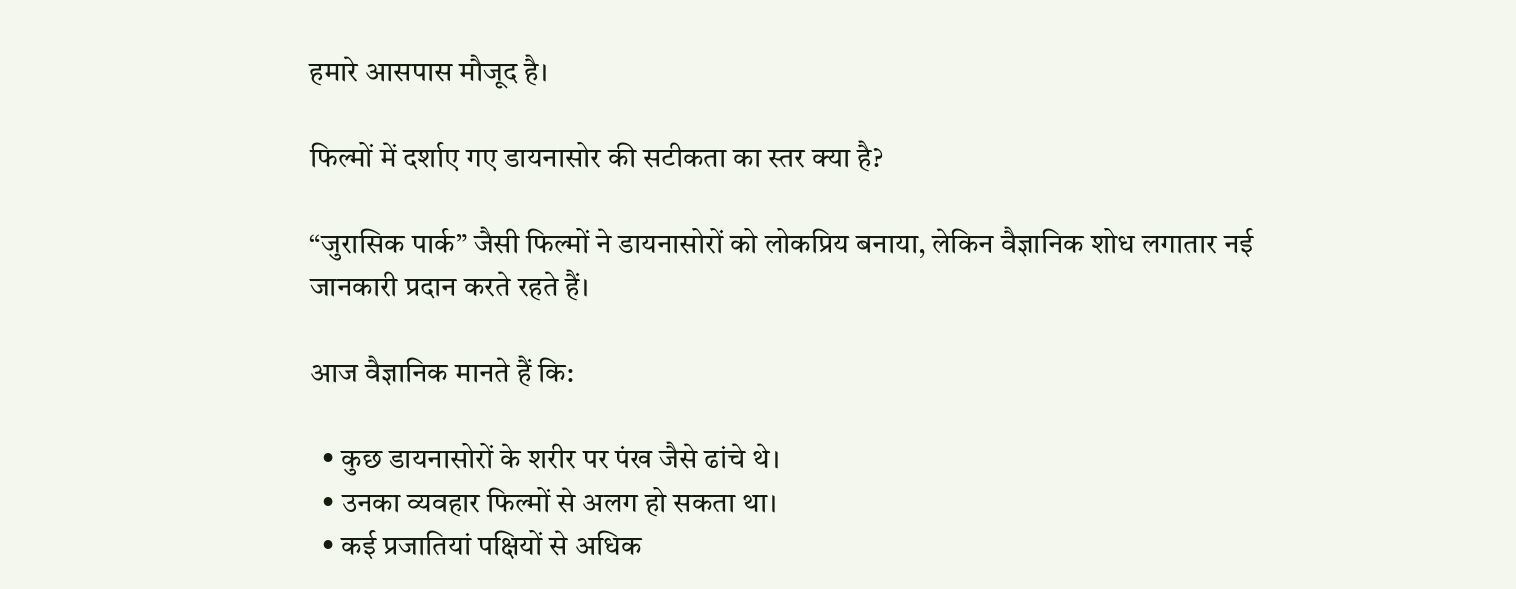हमारे आसपास मौजूद है।

फिल्मों में दर्शाए गए डायनासोर की सटीकता का स्तर क्या है?

“जुरासिक पार्क” जैसी फिल्मों ने डायनासोरों को लोकप्रिय बनाया, लेकिन वैज्ञानिक शोध लगातार नई जानकारी प्रदान करते रहते हैं।

आज वैज्ञानिक मानते हैं कि:

  • कुछ डायनासोरों के शरीर पर पंख जैसे ढांचे थे।
  • उनका व्यवहार फिल्मों से अलग हो सकता था।
  • कई प्रजातियां पक्षियों से अधिक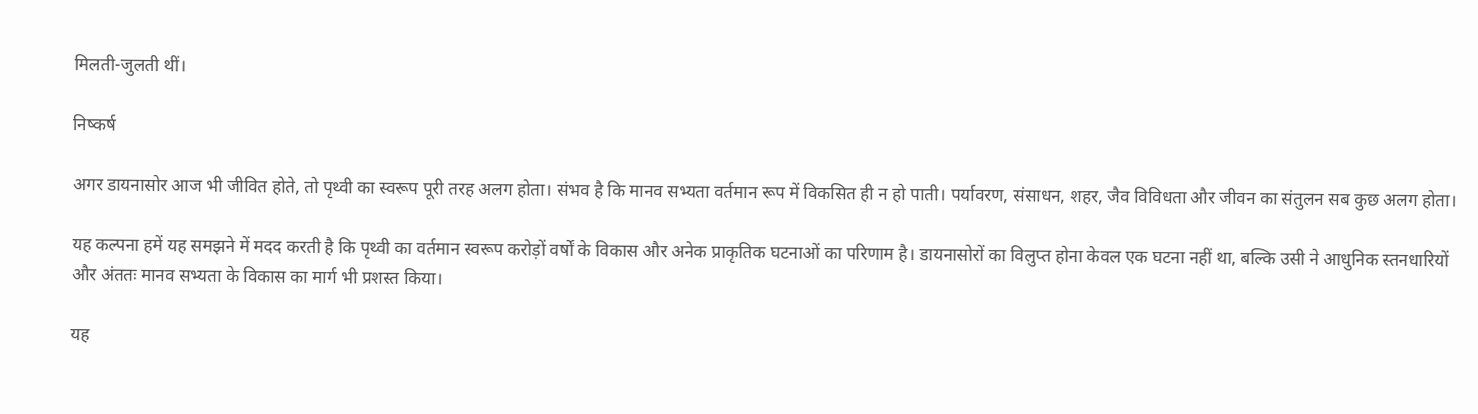मिलती-जुलती थीं।

निष्कर्ष

अगर डायनासोर आज भी जीवित होते, तो पृथ्वी का स्वरूप पूरी तरह अलग होता। संभव है कि मानव सभ्यता वर्तमान रूप में विकसित ही न हो पाती। पर्यावरण, संसाधन, शहर, जैव विविधता और जीवन का संतुलन सब कुछ अलग होता।

यह कल्पना हमें यह समझने में मदद करती है कि पृथ्वी का वर्तमान स्वरूप करोड़ों वर्षों के विकास और अनेक प्राकृतिक घटनाओं का परिणाम है। डायनासोरों का विलुप्त होना केवल एक घटना नहीं था, बल्कि उसी ने आधुनिक स्तनधारियों और अंततः मानव सभ्यता के विकास का मार्ग भी प्रशस्त किया।

यह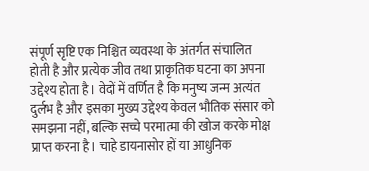संपूर्ण सृष्टि एक निश्चित व्यवस्था के अंतर्गत संचालित होती है और प्रत्येक जीव तथा प्राकृतिक घटना का अपना उद्देश्य होता है। वेदों में वर्णित है कि मनुष्य जन्म अत्यंत दुर्लभ है और इसका मुख्य उद्देश्य केवल भौतिक संसार को समझना नहीं, बल्कि सच्चे परमात्मा की खोज करके मोक्ष प्राप्त करना है। चाहे डायनासोर हों या आधुनिक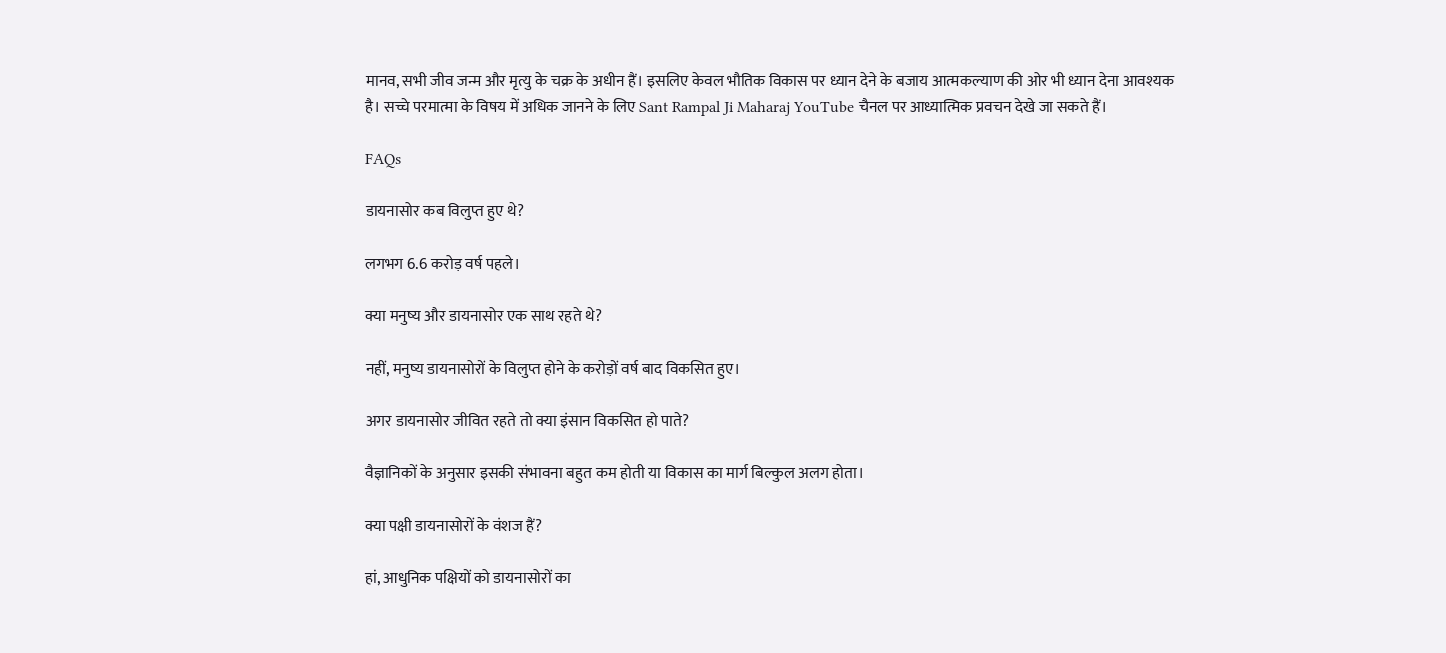मानव, सभी जीव जन्म और मृत्यु के चक्र के अधीन हैं। इसलिए केवल भौतिक विकास पर ध्यान देने के बजाय आत्मकल्याण की ओर भी ध्यान देना आवश्यक है। सच्चे परमात्मा के विषय में अधिक जानने के लिए Sant Rampal Ji Maharaj YouTube चैनल पर आध्यात्मिक प्रवचन देखे जा सकते हैं।

FAQs

डायनासोर कब विलुप्त हुए थे?

लगभग 6.6 करोड़ वर्ष पहले।

क्या मनुष्य और डायनासोर एक साथ रहते थे?

नहीं, मनुष्य डायनासोरों के विलुप्त होने के करोड़ों वर्ष बाद विकसित हुए।

अगर डायनासोर जीवित रहते तो क्या इंसान विकसित हो पाते?

वैज्ञानिकों के अनुसार इसकी संभावना बहुत कम होती या विकास का मार्ग बिल्कुल अलग होता।

क्या पक्षी डायनासोरों के वंशज हैं?

हां, आधुनिक पक्षियों को डायनासोरों का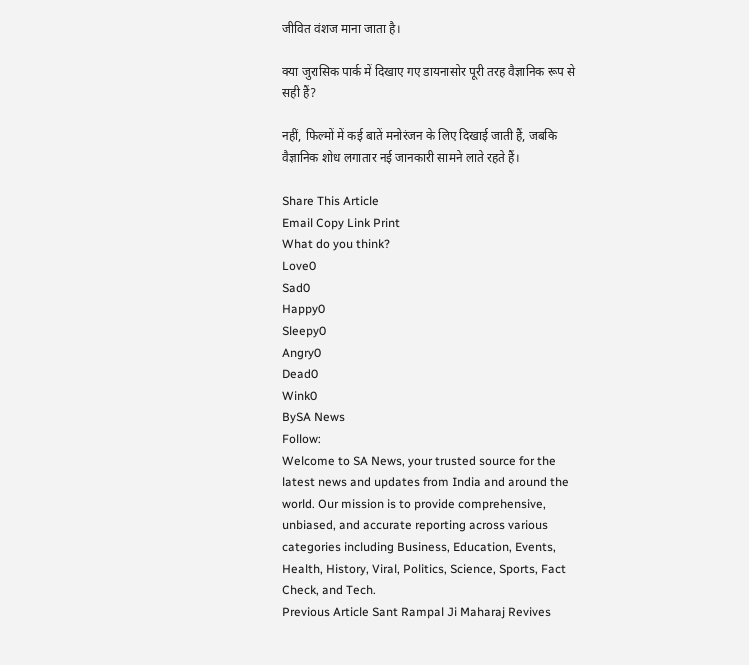जीवित वंशज माना जाता है।

क्या जुरासिक पार्क में दिखाए गए डायनासोर पूरी तरह वैज्ञानिक रूप से सही हैं?

नहीं, फिल्मों में कई बातें मनोरंजन के लिए दिखाई जाती हैं, जबकि वैज्ञानिक शोध लगातार नई जानकारी सामने लाते रहते हैं।

Share This Article
Email Copy Link Print
What do you think?
Love0
Sad0
Happy0
Sleepy0
Angry0
Dead0
Wink0
BySA News
Follow:
Welcome to SA News, your trusted source for the latest news and updates from India and around the world. Our mission is to provide comprehensive, unbiased, and accurate reporting across various categories including Business, Education, Events, Health, History, Viral, Politics, Science, Sports, Fact Check, and Tech.
Previous Article Sant Rampal Ji Maharaj Revives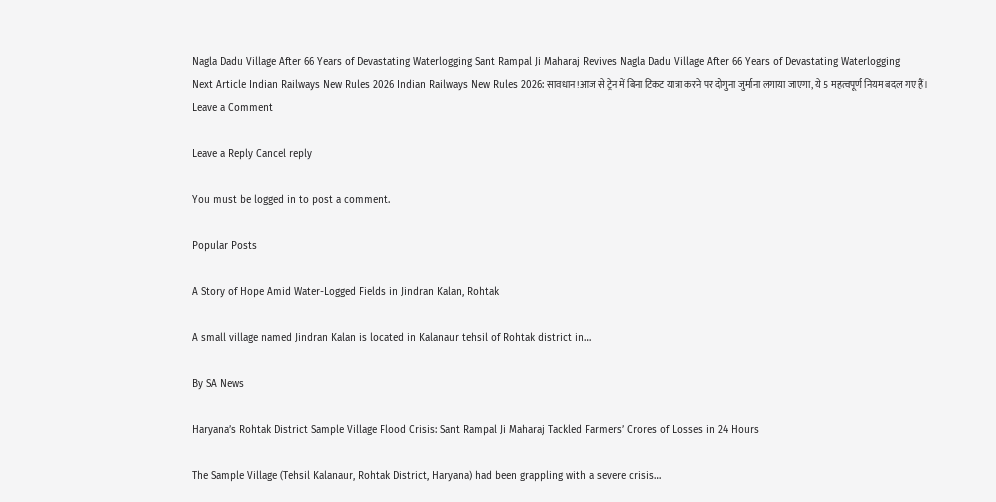Nagla Dadu Village After 66 Years of Devastating Waterlogging Sant Rampal Ji Maharaj Revives Nagla Dadu Village After 66 Years of Devastating Waterlogging
Next Article Indian Railways New Rules 2026 Indian Railways New Rules 2026: सावधान!आज से ट्रेन में बिना टिकट यात्रा करने पर दोगुना जुर्माना लगाया जाएगा, ये 5 महत्वपूर्ण नियम बदल गए हैं।
Leave a Comment

Leave a Reply Cancel reply

You must be logged in to post a comment.

Popular Posts

A Story of Hope Amid Water-Logged Fields in Jindran Kalan, Rohtak

A small village named Jindran Kalan is located in Kalanaur tehsil of Rohtak district in…

By SA News

Haryana’s Rohtak District Sample Village Flood Crisis: Sant Rampal Ji Maharaj Tackled Farmers’ Crores of Losses in 24 Hours

The Sample Village (Tehsil Kalanaur, Rohtak District, Haryana) had been grappling with a severe crisis…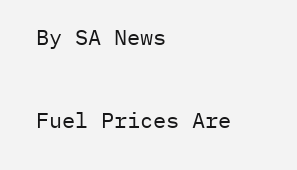By SA News

Fuel Prices Are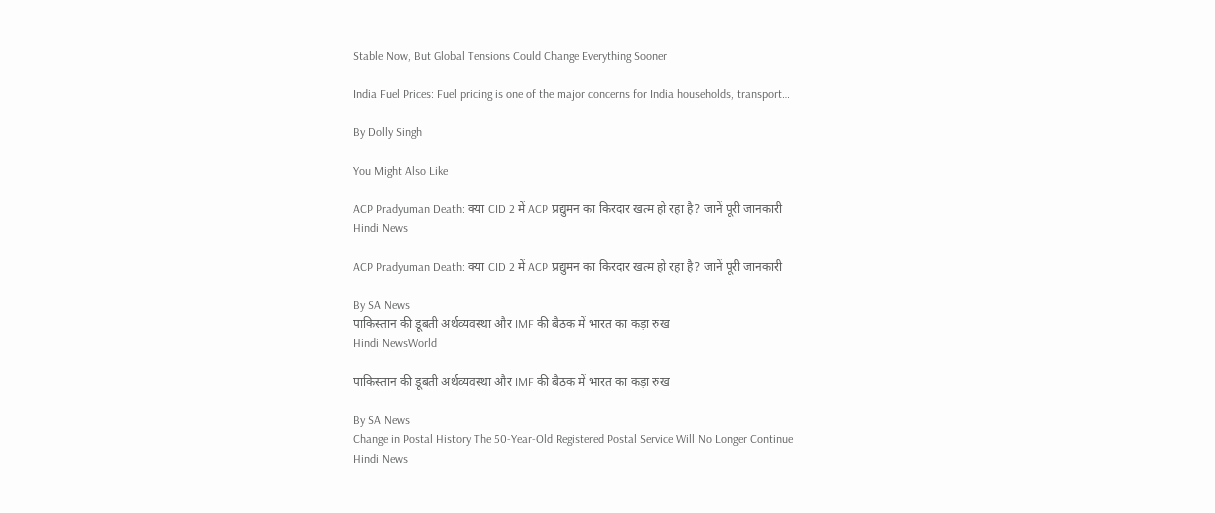Stable Now, But Global Tensions Could Change Everything Sooner

India Fuel Prices: Fuel pricing is one of the major concerns for India households, transport…

By Dolly Singh

You Might Also Like

ACP Pradyuman Death: क्या CID 2 में ACP प्रद्युमन का किरदार खत्म हो रहा है? जानें पूरी जानकारी
Hindi News

ACP Pradyuman Death: क्या CID 2 में ACP प्रद्युमन का किरदार खत्म हो रहा है? जानें पूरी जानकारी

By SA News
पाकिस्तान की डूबती अर्थव्यवस्था और IMF की बैठक में भारत का कड़ा रुख
Hindi NewsWorld

पाकिस्तान की डूबती अर्थव्यवस्था और IMF की बैठक में भारत का कड़ा रुख

By SA News
Change in Postal History The 50-Year-Old Registered Postal Service Will No Longer Continue
Hindi News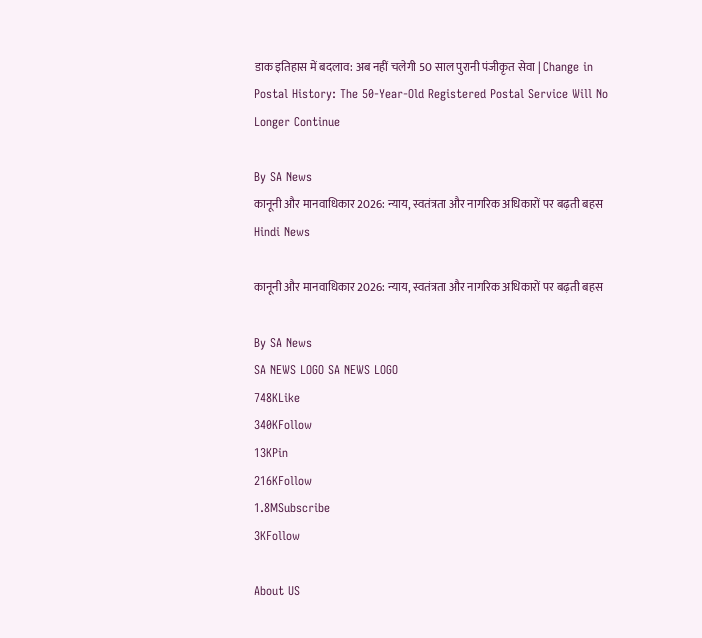डाक इतिहास में बदलाव: अब नहीं चलेगी 50 साल पुरानी पंजीकृत सेवा | Change in Postal History: The 50-Year-Old Registered Postal Service Will No Longer Continue

By SA News
कानूनी और मानवाधिकार 2026: न्याय, स्वतंत्रता और नागरिक अधिकारों पर बढ़ती बहस
Hindi News

कानूनी और मानवाधिकार 2026: न्याय, स्वतंत्रता और नागरिक अधिकारों पर बढ़ती बहस

By SA News
SA NEWS LOGO SA NEWS LOGO
748KLike
340KFollow
13KPin
216KFollow
1.8MSubscribe
3KFollow

About US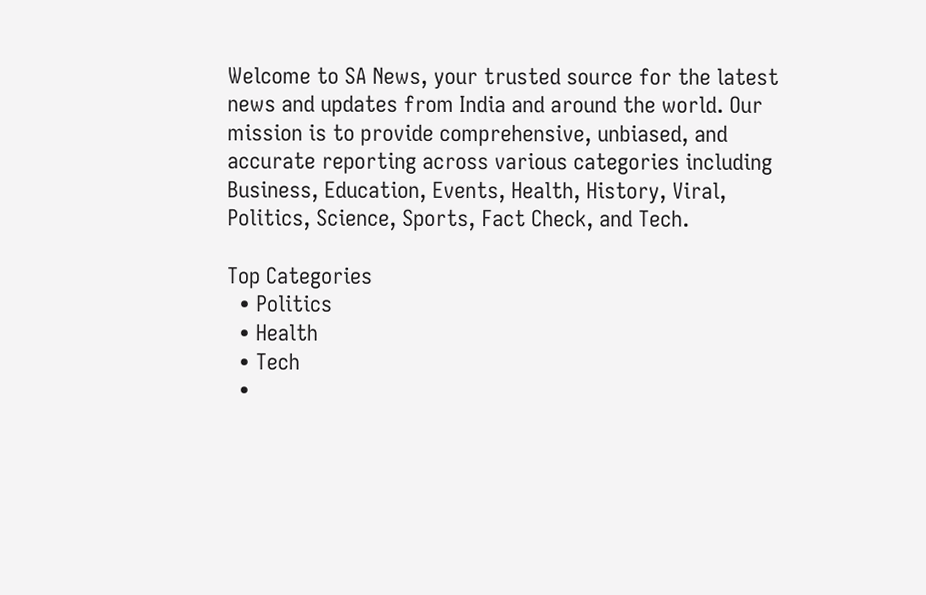Welcome to SA News, your trusted source for the latest news and updates from India and around the world. Our mission is to provide comprehensive, unbiased, and accurate reporting across various categories including Business, Education, Events, Health, History, Viral, Politics, Science, Sports, Fact Check, and Tech.

Top Categories
  • Politics
  • Health
  • Tech
  •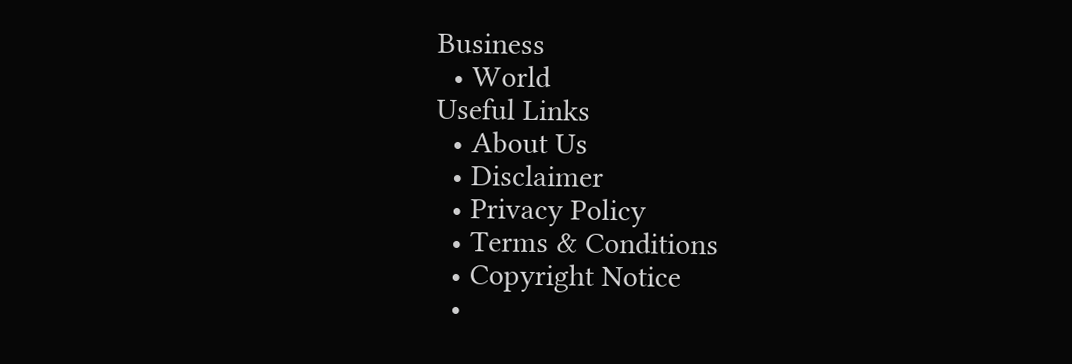Business
  • World
Useful Links
  • About Us
  • Disclaimer
  • Privacy Policy
  • Terms & Conditions
  • Copyright Notice
  •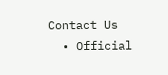Contact Us
  • Official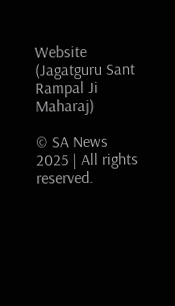Website (Jagatguru Sant Rampal Ji Maharaj)

© SA News 2025 | All rights reserved.